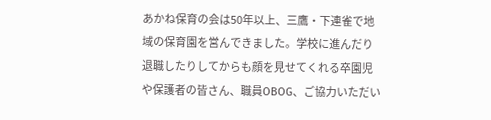あかね保育の会は50年以上、三鷹・下連雀で地域の保育園を営んできました。学校に進んだり退職したりしてからも顔を見せてくれる卒園児や保護者の皆さん、職員OBOG、ご協力いただい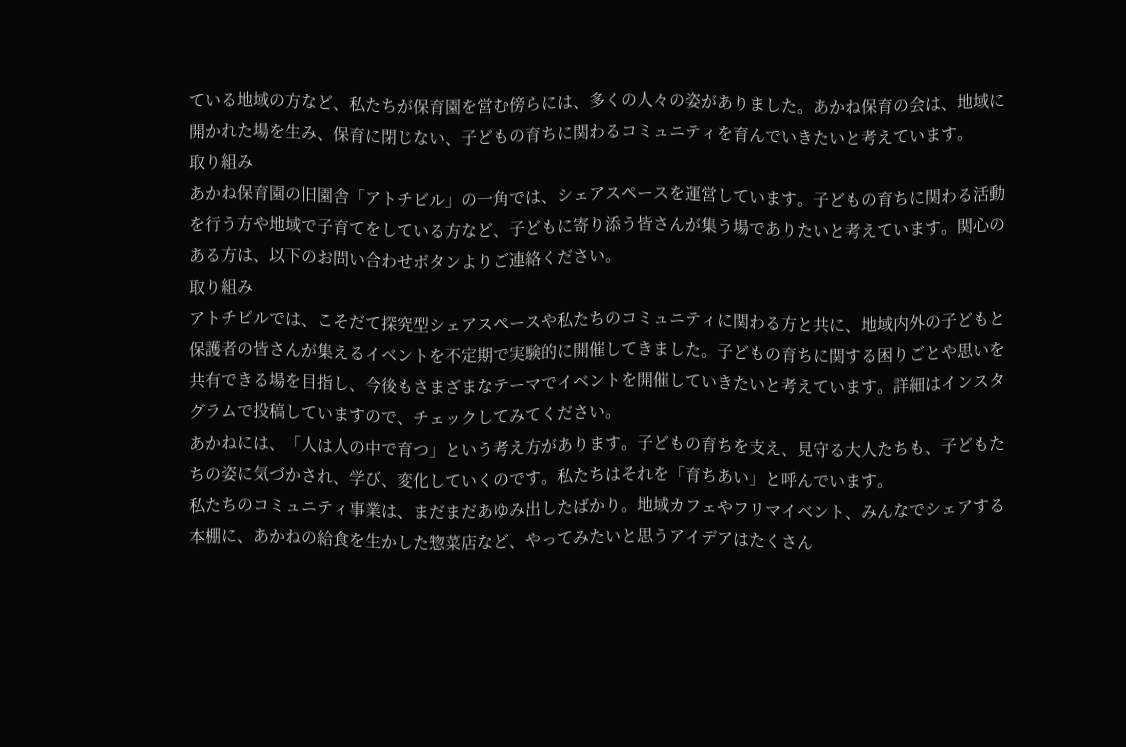ている地域の方など、私たちが保育園を営む傍らには、多くの人々の姿がありました。あかね保育の会は、地域に開かれた場を生み、保育に閉じない、子どもの育ちに関わるコミュニティを育んでいきたいと考えています。
取り組み
あかね保育園の旧園舎「アトチビル」の一角では、シェアスペースを運営しています。子どもの育ちに関わる活動を行う方や地域で子育てをしている方など、子どもに寄り添う皆さんが集う場でありたいと考えています。関心のある方は、以下のお問い合わせボタンよりご連絡ください。
取り組み
アトチビルでは、こそだて探究型シェアスペースや私たちのコミュニティに関わる方と共に、地域内外の子どもと保護者の皆さんが集えるイベントを不定期で実験的に開催してきました。子どもの育ちに関する困りごとや思いを共有できる場を目指し、今後もさまざまなテーマでイベントを開催していきたいと考えています。詳細はインスタグラムで投稿していますので、チェックしてみてください。
あかねには、「人は人の中で育つ」という考え方があります。子どもの育ちを支え、見守る大人たちも、子どもたちの姿に気づかされ、学び、変化していくのです。私たちはそれを「育ちあい」と呼んでいます。
私たちのコミュニティ事業は、まだまだあゆみ出したばかり。地域カフェやフリマイベント、みんなでシェアする本棚に、あかねの給食を生かした惣菜店など、やってみたいと思うアイデアはたくさん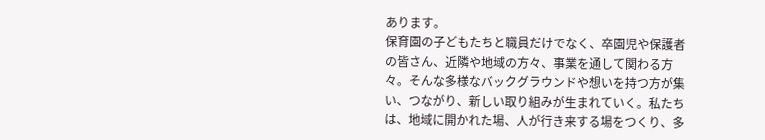あります。
保育園の子どもたちと職員だけでなく、卒園児や保護者の皆さん、近隣や地域の方々、事業を通して関わる方々。そんな多様なバックグラウンドや想いを持つ方が集い、つながり、新しい取り組みが生まれていく。私たちは、地域に開かれた場、人が行き来する場をつくり、多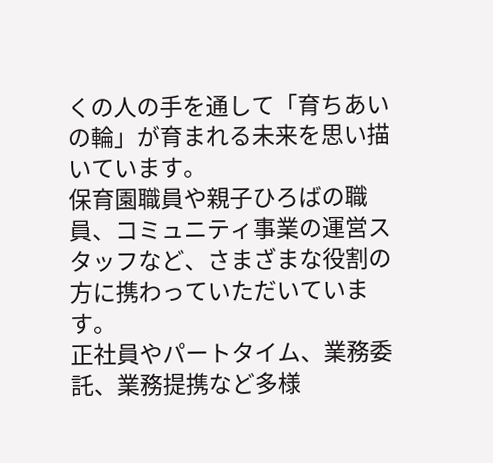くの人の手を通して「育ちあいの輪」が育まれる未来を思い描いています。
保育園職員や親子ひろばの職員、コミュニティ事業の運営スタッフなど、さまざまな役割の方に携わっていただいています。
正社員やパートタイム、業務委託、業務提携など多様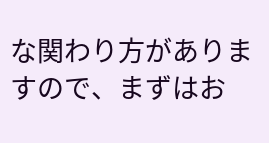な関わり方がありますので、まずはお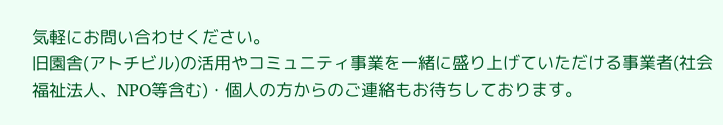気軽にお問い合わせください。
旧園舎(アトチビル)の活用やコミュニティ事業を一緒に盛り上げていただける事業者(社会福祉法人、NPO等含む)・個人の方からのご連絡もお待ちしております。